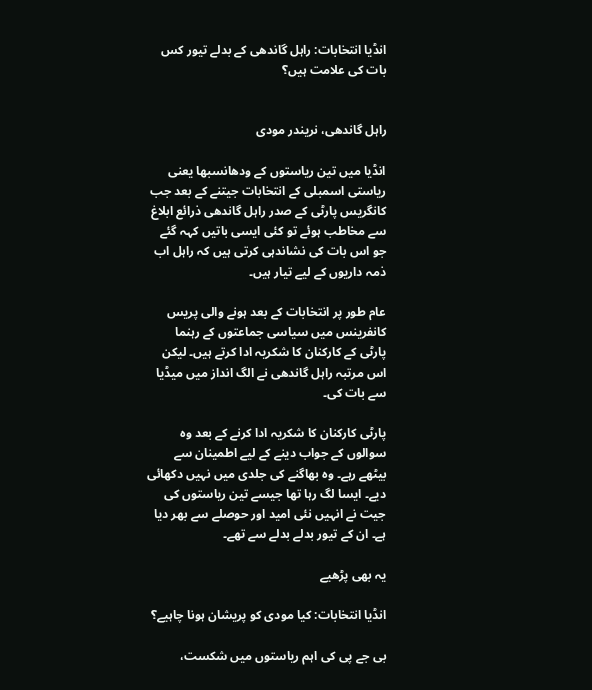انڈیا انتخابات: راہل گاندھی کے بدلے تیور کس بات کی علامت ہیں؟


راہل گاندھی، نریندر مودی

انڈیا میں تین ریاستوں کے ودھانسبھا یعنی ریاستی اسمبلی کے انتخابات جیتنے کے بعد جب کانگریس پارٹی کے صدر راہل گاندھی ذرائع ابلاغ سے مخاطب ہوئے تو کئی ایسی باتیں کہہ گئے جو اس بات کی نشاندہی کرتی ہیں کہ راہل اب ذمہ داریوں کے لیے تیار ہیں۔

عام طور پر انتخابات کے بعد ہونے والی پریس کانفرینس میں سیاسی جماعتوں کے رہنما پارٹی کے کارکنان کا شکریہ ادا کرتے ہیں۔ لیکن اس مرتبہ راہل گاندھی نے الگ انداز میں میڈیا سے بات کی۔

پارٹی کارکنان کا شکریہ ادا کرنے کے بعد وہ سوالوں کے جواب دینے کے لیے اطمینان سے بیٹھے رہے۔ وہ بھاگنے کی جلدی میں نہیں دکھائی دیے۔ ایسا لگ رہا تھا جیسے تین ریاستوں کی جیت نے انہیں نئی امید اور حوصلے سے بھر دیا ہے۔ ان کے تیور بدلے بدلے سے تھے۔

یہ بھی پڑھیے

انڈیا انتخابات: کیا مودی کو پریشان ہونا چاہیے؟

بی جے پی کی اہم ریاستوں میں شکست،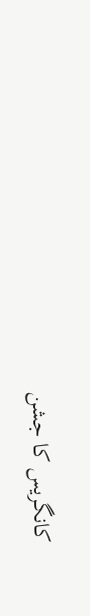کانگریس کا جشن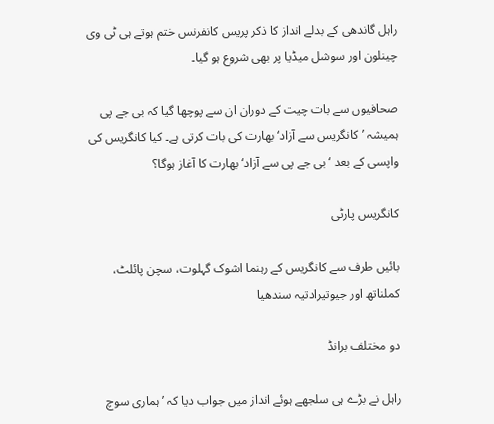راہل گاندھی کے بدلے انداز کا ذکر پریس کانفرنس ختم ہوتے ہی ٹی وی چینلون اور سوشل میڈیا پر بھی شروع ہو گیا۔

صحافیوں سے بات چیت کے دوران ان سے پوچھا گیا کہ بی جے پی ہمیشہ ’کانگریس سے آزاد‘ بھارت کی بات کرتی ہے۔ کیا کانگریس کی واپسی کے بعد ‘بی جے پی سے آزاد‘ بھارت کا آغاز ہوگا؟

کانگریس پارٹی

بائیں طرف سے کانگریس کے رہنما اشوک گہلوت، سچن پائلٹ، کملناتھ اور جیوتیرادتیہ سندھیا

دو مختلف برانڈ

راہل نے بڑے ہی سلجھے ہوئے انداز میں جواب دیا کہ ’ہماری سوچ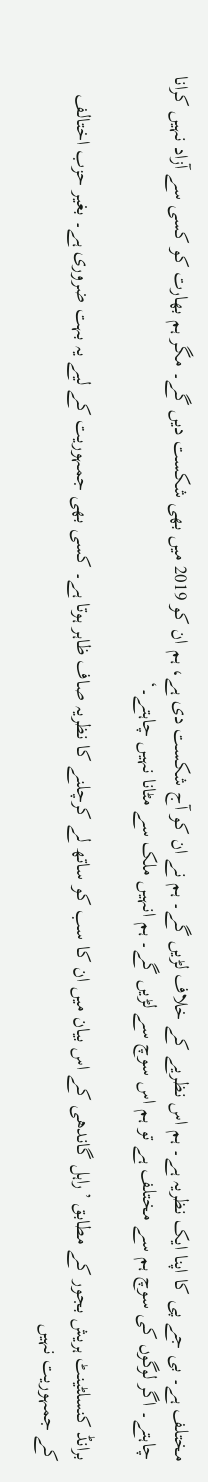مختلف ہے۔ بی جے پی کا اپنا ایک نظریہ ہے۔ ہم اس نظریے کے خلاف لڑیں گے۔ ہم نے ان کو آج شکست دی ہے، ہم ان کو 2019 میں بھی شکست دیں گے۔ مگر ہم بھارت کو کسی سے آزاد نہیں کرانا چاہتے۔ اگر لوگوں کی سوچ ہم سے مختلف ہے تو ہم اس سوچ سے لڑیں گے۔ ہم انہیں ملک سے مٹانا نہیں چاہتے۔‘

برانڈ کنسلٹینٹ ہریش بجور کے مطابق ’راہل گاندھی کے اس بیان میں ان کا سب کو ساتھ لے کرچلنے کا نظریہ صاف ظاہر ہوتا ہے۔ کسی بھی جمہوریت کے لیے یہ بہت ضروری ہے۔ بغیر حزب اختالف کے جمہوریت نہیں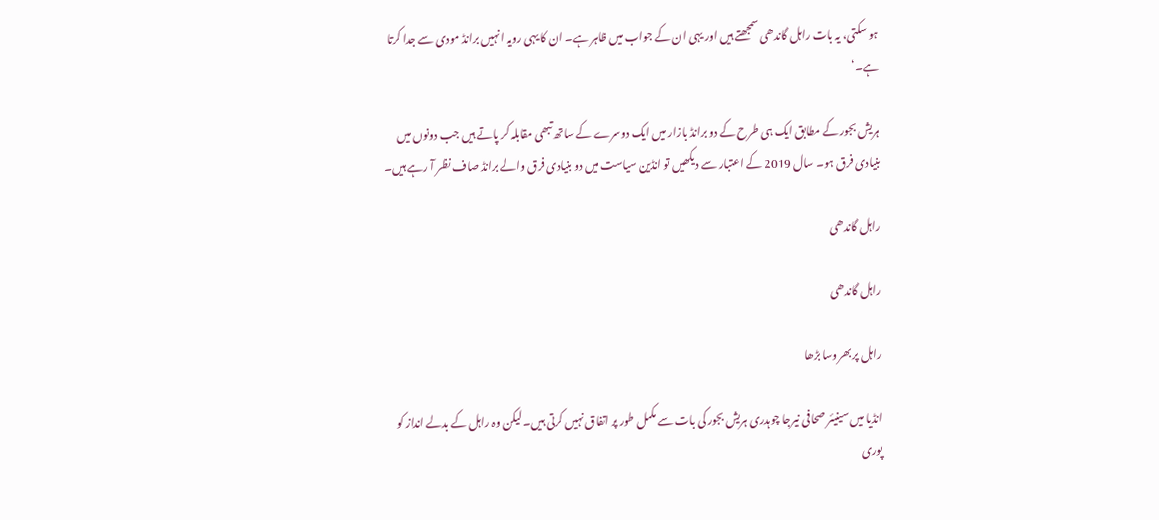ہو سکتی، یہ بات راہل گاندھی سمجھتے ہیں اور یہی ان کے جواب میں ظاہر ہے۔ ان کا یہی رویہ انہیں برانڈ مودی سے جدا کرتا ہے۔‘

ہریش بجور کے مطابق ایک ہی طرح کے دو برانڈ بازار میں ایک دوسرے کے ساتھ تبھی مقابلہ کر پاتے ہیں جب دونوں میں بنیادی فرق ہو۔ سال 2019 کے اعتبار سے دیکھیں تو انڈین سیاست میں دو بنیادی فرق والے برانڈ صاف نظر آ رہے ہیں۔

راہل گاندھی

راہل گاندھی

راہل پر بھروسا بڑھا

انڈیا میں سینیئر صحافی نیرجا چوہدری ہریش بجور کی بات سے مکمل طور پر اتفاق نہیں کرتی ہیں۔ لیکن وہ راہل کے بدلے انداز کو پوری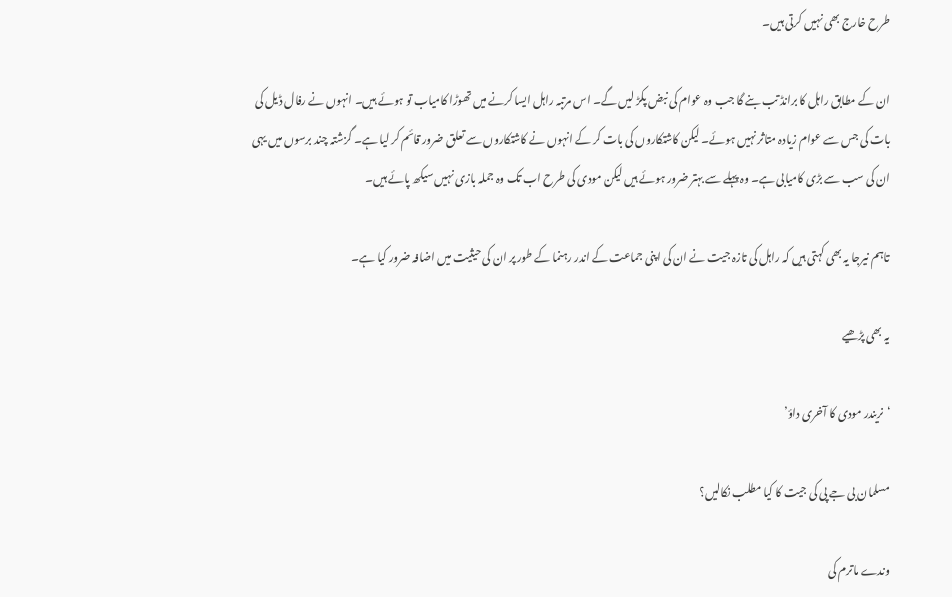طرح خارج بھی نہیں کرتی ہیں۔

ان کے مطابق راہل کا برانڈ تب بنے گا جب وہ عوام کی نبض پکڑ لیں گے۔ اس مرتبہ راہل ایسا کرنے میں تھوڑا کامیاب تو ہوئے ہیں۔ انہوں نے رفال ڈیل کی بات کی جس سے عوام زیادہ متاثر نہیں ہوئے۔ لیکن کاشتکاروں کی بات کر کے انہوں نے کاشتکاروں سے تعلق ضرور قائم کر لیا ہے۔ گزشتہ چند برسوں میں یہی ان کی سب سے بڑی کامیابی ہے۔ وہ پہلے سے بہتر ضرور ہوئے ہیں لیکن مودی کی طرح اب تک وہ جملہ بازی نہیں سیکھ پائے ہیں۔

تاہم نیرجا یہ بھی کہتی ہیں کہ راہل کی تازہ جیت نے ان کی اپنی جماعت کے اندر رہنما کے طور پر ان کی حیثیت میں اضافہ ضرور کیا ہے۔

یہ بھی پڑھیے

‘نریندر مودی کا آخری داؤ’

مسلمان بی جے پی کی جیت کا کیا مطلب نکالیں؟

وندے ماترم کی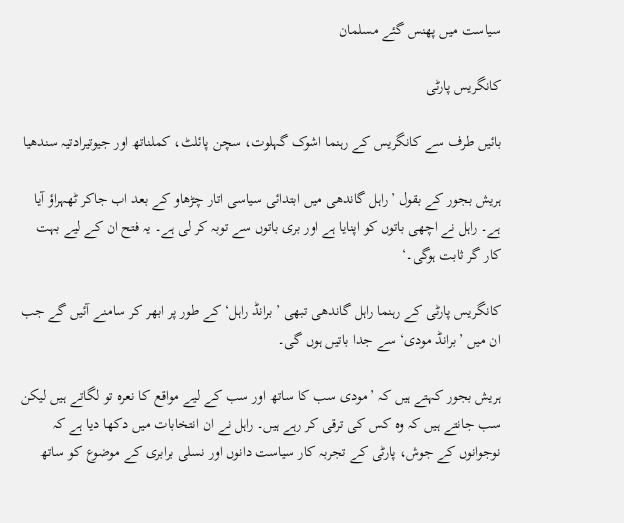سیاست میں پھنس گئے مسلمان

کانگریس پارٹی

بائیں طرف سے کانگریس کے رہنما اشوک گہلوت، سچن پائلٹ، کملناتھ اور جیوتیرادتیہ سندھیا

ہریش بجور کے بقول ’راہل گاندھی میں ابتدائی سیاسی اتار چڑھاو کے بعد اب جاکر ٹھہراؤ آیا ہے۔ راہل نے اچھی باتوں کو اپنایا ہے اور بری باتوں سے توبہ کر لی ہے۔ یہ فتح ان کے لیے بہت کار گر ثابت ہوگی۔‘

کانگریس پارٹی کے رہنما راہل گاندھی تبھی ’برانڈ راہل‘ کے طور پر ابھر کر سامنے آئیں گے جب ان میں ’برانڈ مودی‘ سے جدا باتیں ہوں گی۔

ہریش بجور کہتے ہیں کہ ’مودی سب کا ساتھ اور سب کے لیے مواقع کا نعرہ تو لگاتے ہیں لیکن سب جانتے ہیں کہ وہ کس کی ترقی کر رہے ہیں۔ راہل نے ان انتخابات میں دکھا دیا ہے کہ نوجوانوں کے جوش، پارٹی کے تجربہ کار سیاست دانوں اور نسلی برابری کے موضوع کو ساتھ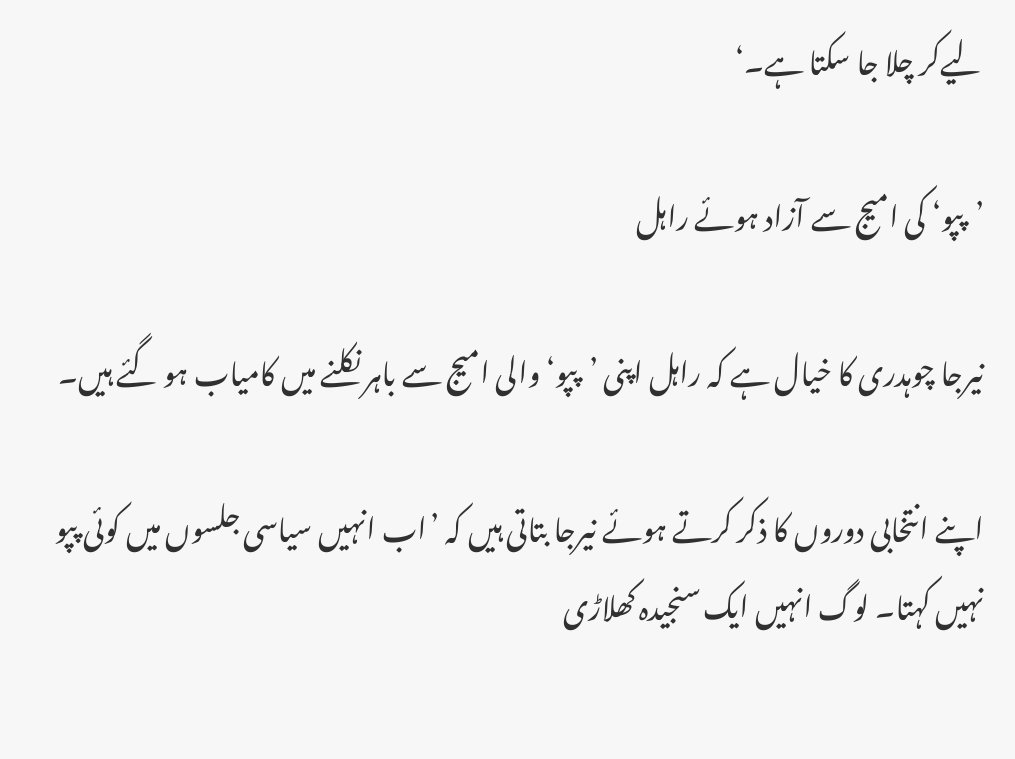لیےکر چلا جا سکتا ہے۔‘

’پپو‘ کی امیج سے آزاد ہوئے راہل

نیرجا چوہدری کا خیال ہے کہ راہل اپنی ’پپو‘ والی امیج سے باہر نکلنے میں کامیاب ہو گئے ہیں۔

اپنے انتخابی دوروں کا ذکر کرتے ہوئے نیرجا بتاتی ہیں کہ ’اب انہیں سیاسی جلسوں میں کوئی پپو نہیں کہتا۔ لوگ انہیں ایک سنجیدہ کھلاڑی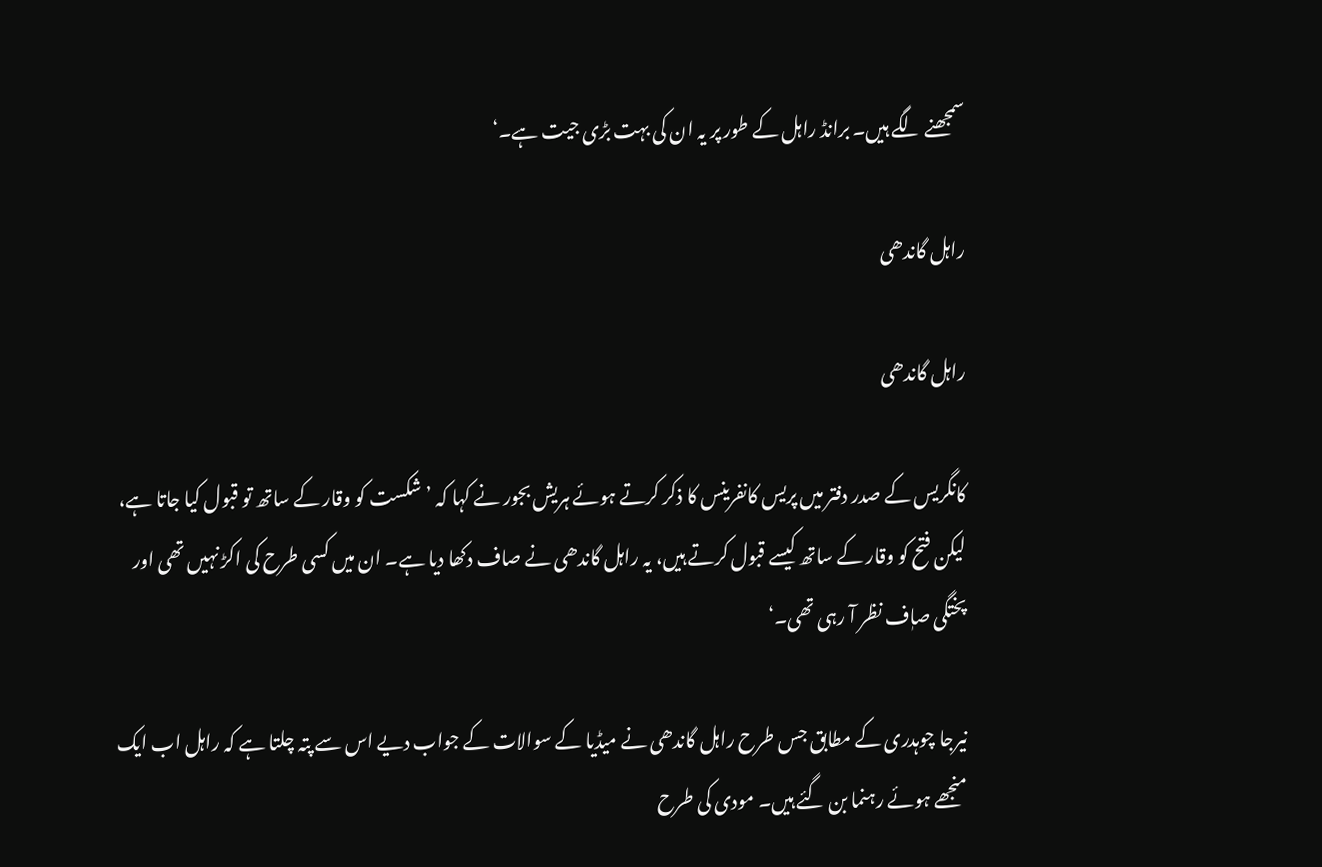سمجھنے لگے ہیں۔ برانڈ راہل کے طور پر یہ ان کی بہت بڑی جیت ہے۔‘

راہل گاندھی

راہل گاندھی

کانگریس کے صدر دفتر میں پریس کانفرینس کا ذکر کرتے ہوئے ہریش بجور نے کہا کہ ’شکست کو وقار کے ساتھ تو قبول کیا جاتا ہے، لیکن فتح کو وقار کے ساتھ کیسے قبول کرتے ہیں، یہ راہل گاندھی نے صاف دکھا دیا ہے۔ ان میں کسی طرح کی اکڑ نہیں تھی اور پختگی صاٖف نظر آ رہی تھی۔‘

نیرجا چوہدری کے مطابق جس طرح راہل گاندھی نے میڈیا کے سوالات کے جواب دیے اس سے پتہ چلتا ہے کہ راہل اب ایک منجھے ہوئے رہنما بن گئے ہیں۔ مودی کی طرح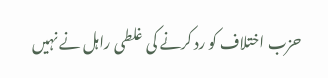حزب اختلاف کو رد کرنے کی غلطی راہل نے نہیں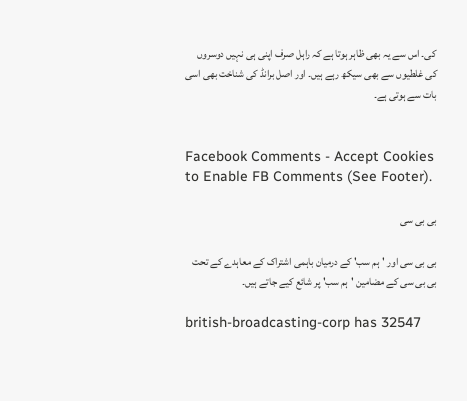کی۔ اس سے یہ بھی ظاہر ہوتا ہے کہ راہل صرف اپنی ہی نہیں دوسروں کی غلطیوں سے بھی سیکھ رہے ہیں۔ اور اصل برانڈ کی شناخت بھی اسی بات سے ہوتی ہے۔


Facebook Comments - Accept Cookies to Enable FB Comments (See Footer).

بی بی سی

بی بی سی اور 'ہم سب' کے درمیان باہمی اشتراک کے معاہدے کے تحت بی بی سی کے مضامین 'ہم سب' پر شائع کیے جاتے ہیں۔

british-broadcasting-corp has 32547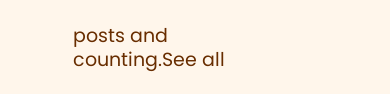posts and counting.See all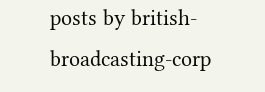posts by british-broadcasting-corp